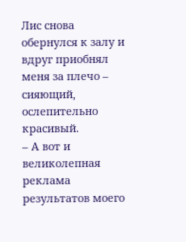Лис снова обернулся к залу и вдруг приобнял меня за плечо – сияющий, ослепительно красивый.
– А вот и великолепная реклама результатов моего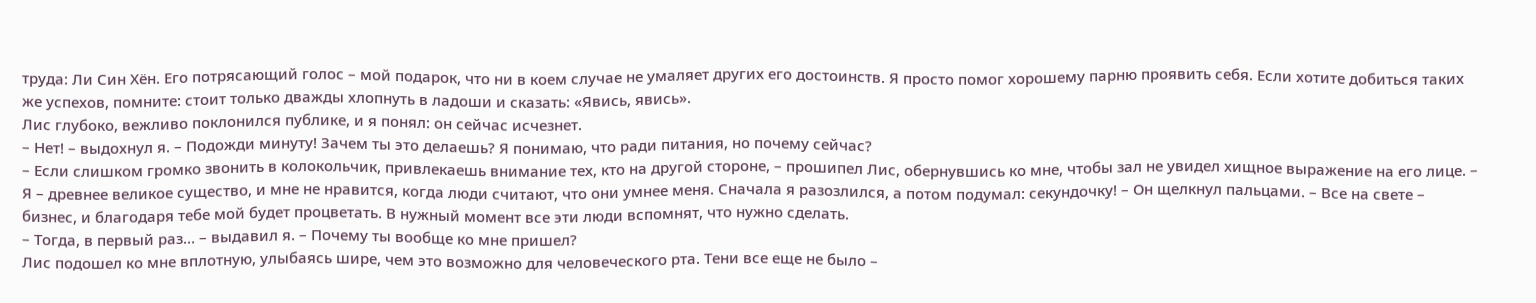труда: Ли Син Хён. Его потрясающий голос – мой подарок, что ни в коем случае не умаляет других его достоинств. Я просто помог хорошему парню проявить себя. Если хотите добиться таких же успехов, помните: стоит только дважды хлопнуть в ладоши и сказать: «Явись, явись».
Лис глубоко, вежливо поклонился публике, и я понял: он сейчас исчезнет.
– Нет! – выдохнул я. – Подожди минуту! Зачем ты это делаешь? Я понимаю, что ради питания, но почему сейчас?
– Если слишком громко звонить в колокольчик, привлекаешь внимание тех, кто на другой стороне, – прошипел Лис, обернувшись ко мне, чтобы зал не увидел хищное выражение на его лице. – Я – древнее великое существо, и мне не нравится, когда люди считают, что они умнее меня. Сначала я разозлился, а потом подумал: секундочку! – Он щелкнул пальцами. – Все на свете – бизнес, и благодаря тебе мой будет процветать. В нужный момент все эти люди вспомнят, что нужно сделать.
– Тогда, в первый раз… – выдавил я. – Почему ты вообще ко мне пришел?
Лис подошел ко мне вплотную, улыбаясь шире, чем это возможно для человеческого рта. Тени все еще не было –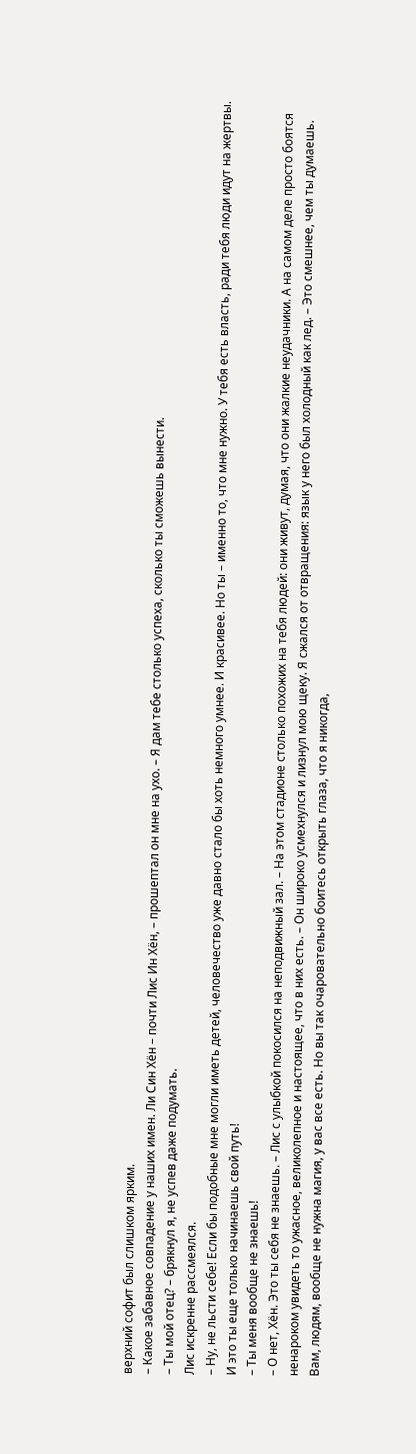верхний софит был слишком ярким.
– Какое забавное совпадение у наших имен. Ли Син Хён – почти Лис Ин Хён, – прошептал он мне на ухо. – Я дам тебе столько успеха, сколько ты сможешь вынести.
– Ты мой отец? – брякнул я, не успев даже подумать.
Лис искренне рассмеялся.
– Ну, не льсти себе! Если бы подобные мне могли иметь детей, человечество уже давно стало бы хоть немного умнее. И красивее. Но ты – именно то, что мне нужно. У тебя есть власть, ради тебя люди идут на жертвы. И это ты еще только начинаешь свой путь!
– Ты меня вообще не знаешь!
– О нет, Хён. Это ты себя не знаешь. – Лис с улыбкой покосился на неподвижный зал. – На этом стадионе столько похожих на тебя людей: они живут, думая, что они жалкие неудачники. А на самом деле просто боятся ненароком увидеть то ужасное, великолепное и настоящее, что в них есть. – Он широко усмехнулся и лизнул мою щеку. Я сжался от отвращения: язык у него был холодный как лед. – Это смешнее, чем ты думаешь. Вам, людям, вообще не нужна магия, у вас все есть. Но вы так очаровательно боитесь открыть глаза, что я никогда,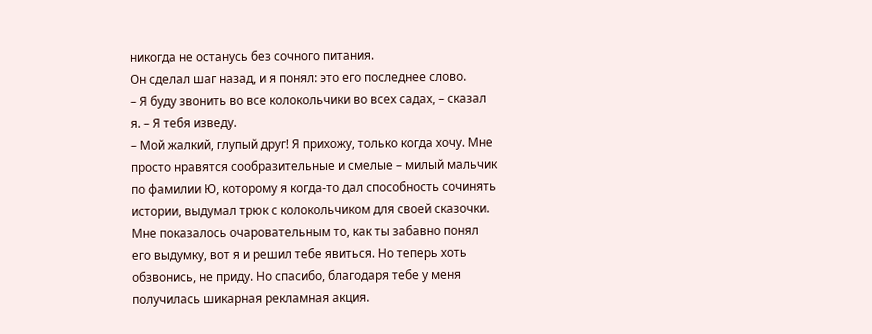никогда не останусь без сочного питания.
Он сделал шаг назад, и я понял: это его последнее слово.
– Я буду звонить во все колокольчики во всех садах, – сказал я. – Я тебя изведу.
– Мой жалкий, глупый друг! Я прихожу, только когда хочу. Мне просто нравятся сообразительные и смелые – милый мальчик по фамилии Ю, которому я когда-то дал способность сочинять истории, выдумал трюк с колокольчиком для своей сказочки. Мне показалось очаровательным то, как ты забавно понял его выдумку, вот я и решил тебе явиться. Но теперь хоть обзвонись, не приду. Но спасибо, благодаря тебе у меня получилась шикарная рекламная акция.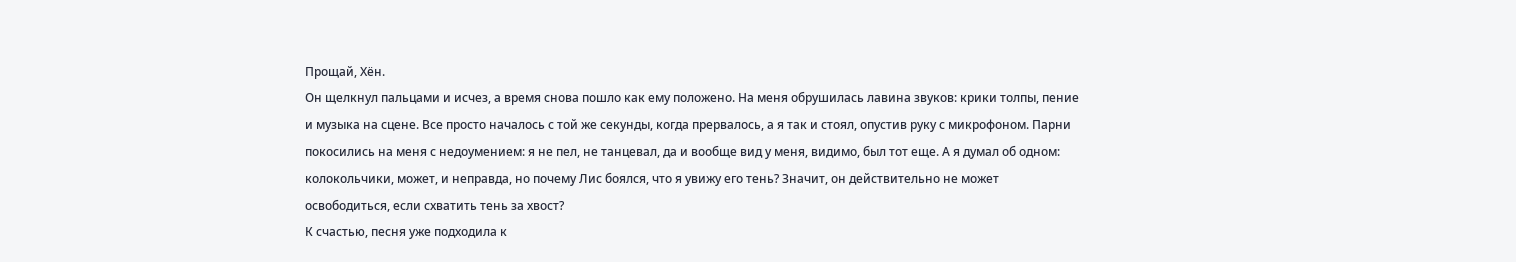Прощай, Хён.
Он щелкнул пальцами и исчез, а время снова пошло как ему положено. На меня обрушилась лавина звуков: крики толпы, пение и музыка на сцене. Все просто началось с той же секунды, когда прервалось, а я так и стоял, опустив руку с микрофоном. Парни покосились на меня с недоумением: я не пел, не танцевал, да и вообще вид у меня, видимо, был тот еще. А я думал об одном: колокольчики, может, и неправда, но почему Лис боялся, что я увижу его тень? Значит, он действительно не может освободиться, если схватить тень за хвост?
К счастью, песня уже подходила к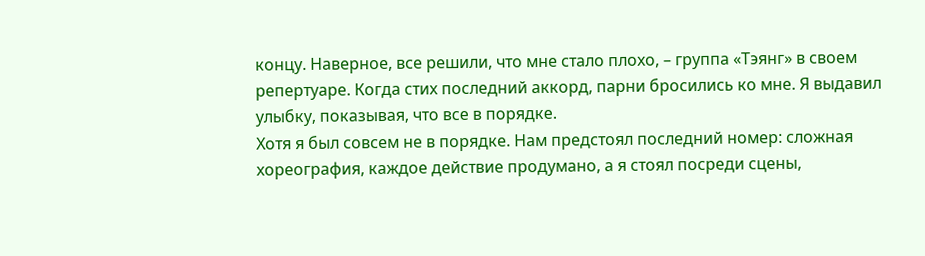концу. Наверное, все решили, что мне стало плохо, – группа «Тэянг» в своем репертуаре. Когда стих последний аккорд, парни бросились ко мне. Я выдавил улыбку, показывая, что все в порядке.
Хотя я был совсем не в порядке. Нам предстоял последний номер: сложная хореография, каждое действие продумано, а я стоял посреди сцены,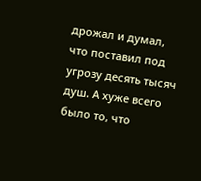дрожал и думал, что поставил под угрозу десять тысяч душ. А хуже всего было то, что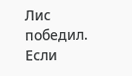Лис победил. Если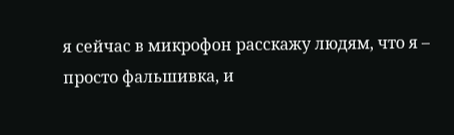я сейчас в микрофон расскажу людям, что я – просто фальшивка, и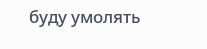буду умолять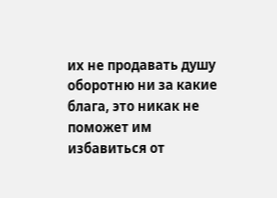их не продавать душу оборотню ни за какие блага, это никак не поможет им избавиться от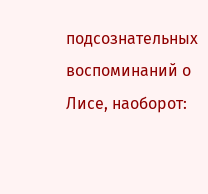подсознательных воспоминаний о Лисе, наоборот: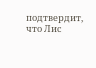подтвердит, что Лис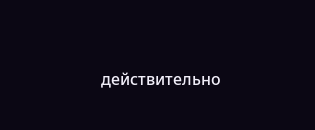действительно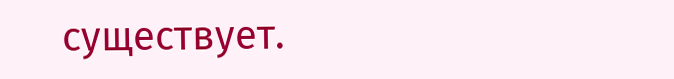существует.